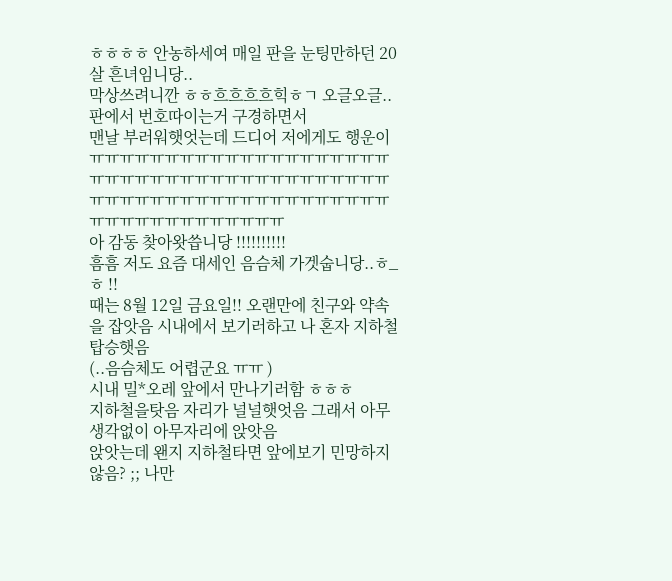ㅎㅎㅎㅎ 안농하세여 매일 판을 눈팅만하던 20살 흔녀임니당..
막상쓰려니깐 ㅎㅎ흐흐흐흐힉ㅎㄱ 오글오글.. 판에서 번호따이는거 구경하면서
맨날 부러워햇엇는데 드디어 저에게도 행운이 ㅠㅠㅠㅠㅠㅠㅠㅠㅠㅠㅠㅠㅠㅠㅠㅠㅠㅠㅠㅠㅠㅠㅠㅠㅠㅠㅠㅠㅠㅠㅠㅠㅠㅠㅠㅠㅠㅠㅠㅠㅠㅠㅠㅠㅠㅠㅠㅠㅠㅠㅠㅠㅠㅠㅠㅠㅠㅠㅠㅠㅠㅠㅠㅠㅠㅠㅠㅠㅠㅠㅠㅠㅠ
아 감동 찾아왓씁니당 !!!!!!!!!!
흠흠 저도 요즘 대세인 음슴체 가겟숩니당..ㅎ_ㅎ !!
때는 8월 12일 금요일!! 오랜만에 친구와 약속을 잡앗음 시내에서 보기러하고 나 혼자 지하철 탑승햇음
(..음슴체도 어렵군요 ㅠㅠ )
시내 밀*오레 앞에서 만나기러함 ㅎㅎㅎ
지하철을탓음 자리가 널널햇엇음 그래서 아무생각없이 아무자리에 앉앗음
앉앗는데 왠지 지하철타면 앞에보기 민망하지않음? ;; 나만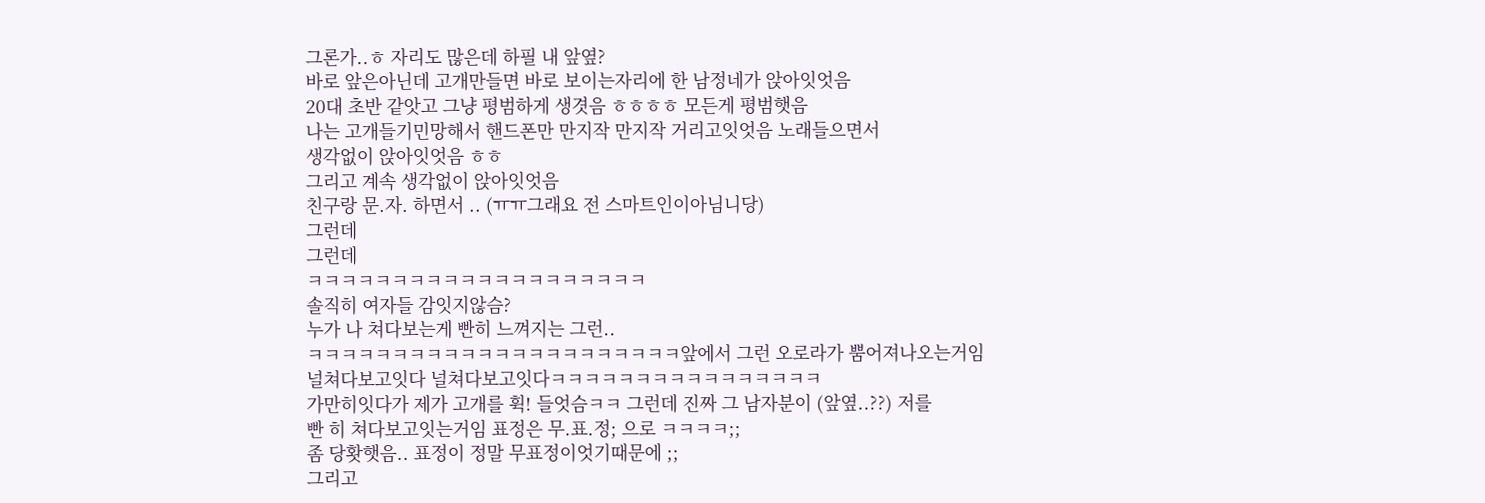그론가..ㅎ 자리도 많은데 하필 내 앞옆?
바로 앞은아닌데 고개만들면 바로 보이는자리에 한 남정네가 앉아잇엇음
20대 초반 같앗고 그냥 평범하게 생겻음 ㅎㅎㅎㅎ 모든게 평범햇음
나는 고개들기민망해서 핸드폰만 만지작 만지작 거리고잇엇음 노래들으면서
생각없이 앉아잇엇음 ㅎㅎ
그리고 계속 생각없이 앉아잇엇음
친구랑 문.자. 하면서 .. (ㅠㅠ그래요 전 스마트인이아님니당)
그런데
그런데
ㅋㅋㅋㅋㅋㅋㅋㅋㅋㅋㅋㅋㅋㅋㅋㅋㅋㅋㅋㅋ
솔직히 여자들 감잇지않슴?
누가 나 쳐다보는게 빤히 느껴지는 그런..
ㅋㅋㅋㅋㅋㅋㅋㅋㅋㅋㅋㅋㅋㅋㅋㅋㅋㅋㅋㅋㅋㅋ앞에서 그런 오로라가 뿜어져나오는거임
널쳐다보고잇다 널쳐다보고잇다ㅋㅋㅋㅋㅋㅋㅋㅋㅋㅋㅋㅋㅋㅋㅋㅋ
가만히잇다가 제가 고개를 휙! 들엇슴ㅋㅋ 그런데 진짜 그 남자분이 (앞옆..??) 저를
빤 히 쳐다보고잇는거임 표정은 무.표.정; 으로 ㅋㅋㅋㅋ;;
좀 당홧햇음.. 표정이 정말 무표정이엇기때문에 ;;
그리고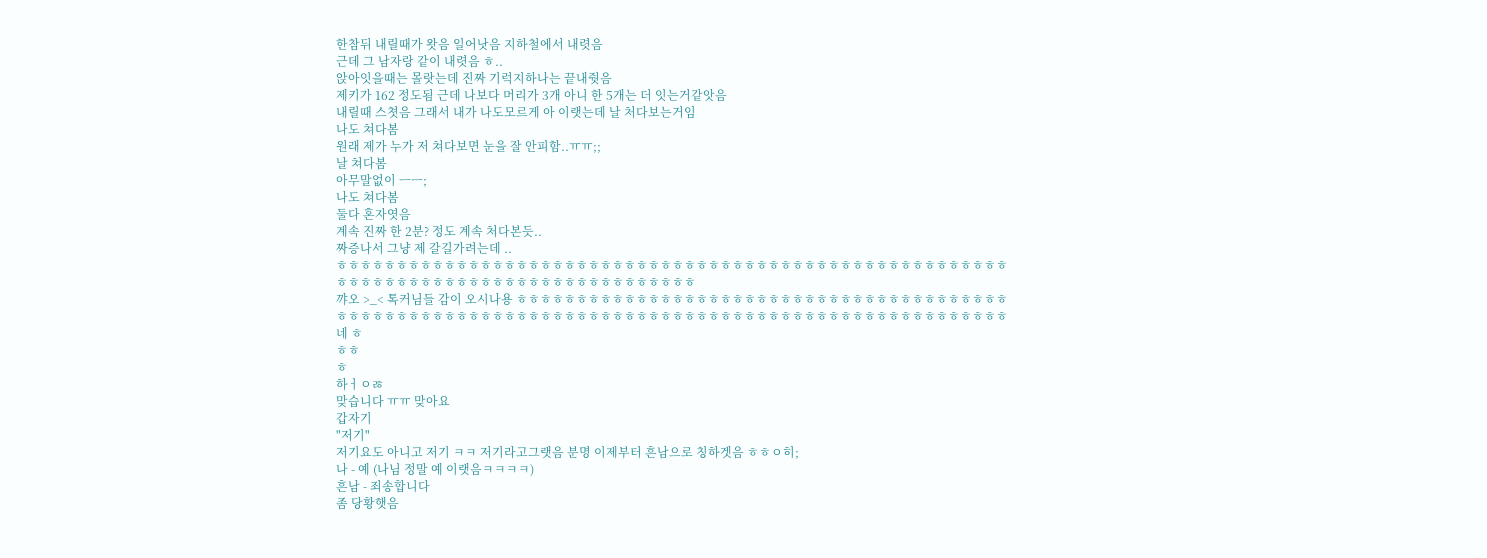한참뒤 내릴때가 왓음 일어낫음 지하철에서 내렷음
근데 그 남자랑 같이 내렷음 ㅎ..
앉아잇을때는 몰랏는데 진짜 기럭지하나는 끝내줫음
제키가 162 정도됨 근데 나보다 머리가 3개 아니 한 5개는 더 잇는거같앗음
내릴때 스쳣음 그래서 내가 나도모르게 아 이랫는데 날 처다보는거임
나도 쳐다봄
원래 제가 누가 저 쳐다보면 눈을 잘 안피함..ㅠㅠ;;
날 쳐다봄
아무말없이 ㅡㅡ;
나도 쳐다봄
둘다 혼자엿음
계속 진짜 한 2분? 정도 계속 처다본듯..
짜증나서 그냥 제 갈길가려는데 ..
ㅎㅎㅎㅎㅎㅎㅎㅎㅎㅎㅎㅎㅎㅎㅎㅎㅎㅎㅎㅎㅎㅎㅎㅎㅎㅎㅎㅎㅎㅎㅎㅎㅎㅎㅎㅎㅎㅎㅎㅎㅎㅎㅎㅎㅎㅎㅎㅎㅎㅎㅎㅎㅎㅎㅎㅎㅎㅎㅎㅎㅎㅎㅎㅎㅎㅎㅎㅎㅎㅎㅎㅎㅎㅎㅎㅎㅎㅎㅎㅎㅎㅎㅎㅎㅎㅎ
꺄오 >_< 톡커님들 감이 오시나용 ㅎㅎㅎㅎㅎㅎㅎㅎㅎㅎㅎㅎㅎㅎㅎㅎㅎㅎㅎㅎㅎㅎㅎㅎㅎㅎㅎㅎㅎㅎㅎㅎㅎㅎㅎㅎㅎㅎㅎㅎㅎㅎㅎㅎㅎㅎㅎㅎㅎㅎㅎㅎㅎㅎㅎㅎㅎㅎㅎㅎㅎㅎㅎㅎㅎㅎㅎㅎㅎㅎㅎㅎㅎㅎㅎㅎㅎㅎㅎㅎㅎㅎㅎㅎㅎㅎㅎㅎㅎㅎㅎㅎㅎㅎㅎㅎㅎ네 ㅎ
ㅎㅎ
ㅎ
하ㅓㅇㅀ
맞습니다 ㅠㅠ 맞아요
갑자기
"저기"
저기요도 아니고 저기 ㅋㅋ 저기라고그랫음 분명 이제부터 흔남으로 칭하겟음 ㅎㅎㅇ히;
나 - 예 (나님 정말 예 이랫음ㅋㅋㅋㅋ)
흔남 - 죄송합니다
좀 당황햇음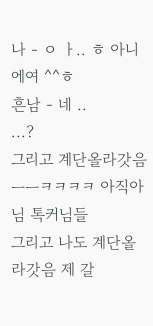나 - ㅇ ㅏ.. ㅎ 아니에여 ^^ㅎ
흔남 - 네 ..
...?
그리고 계단올라갓음
ㅡㅡㅋㅋㅋㅋ 아직아님 톡커님들
그리고 나도 계단올라갓음 제 갈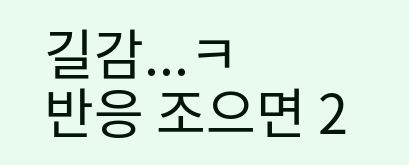길감...ㅋ
반응 조으면 2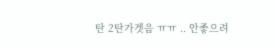탄 2탄가겟음 ㅠㅠ .. 안좋으려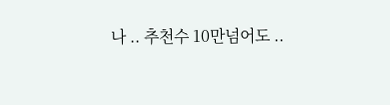나 .. 추천수 10만넘어도 ..